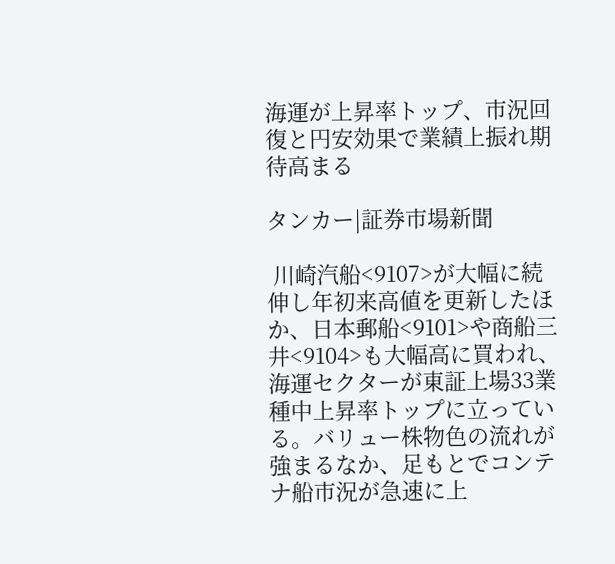海運が上昇率トップ、市況回復と円安効果で業績上振れ期待高まる

タンカー|証券市場新聞

 川崎汽船<9107>が大幅に続伸し年初来高値を更新したほか、日本郵船<9101>や商船三井<9104>も大幅高に買われ、海運セクターが東証上場33業種中上昇率トップに立っている。バリュー株物色の流れが強まるなか、足もとでコンテナ船市況が急速に上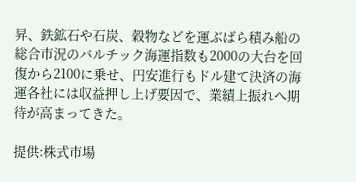昇、鉄鉱石や石炭、穀物などを運ぶばら積み船の総合市況のバルチック海運指数も2000の大台を回復から2100に乗せ、円安進行もドル建て決済の海運各社には収益押し上げ要因で、業績上振れへ期待が高まってきた。

提供:株式市場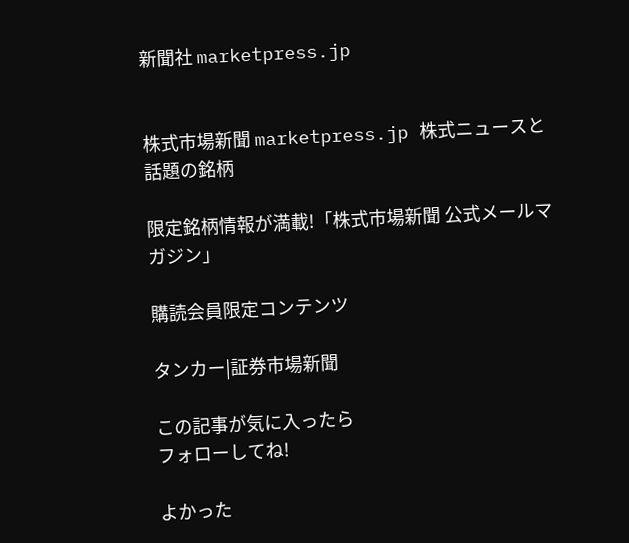新聞社 marketpress.jp


株式市場新聞 marketpress.jp 株式ニュースと話題の銘柄

限定銘柄情報が満載!「株式市場新聞 公式メールマガジン」

購読会員限定コンテンツ

タンカー|証券市場新聞

この記事が気に入ったら
フォローしてね!

よかった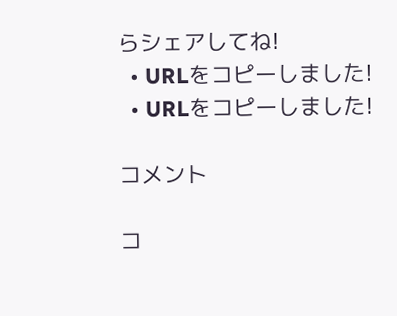らシェアしてね!
  • URLをコピーしました!
  • URLをコピーしました!

コメント

コ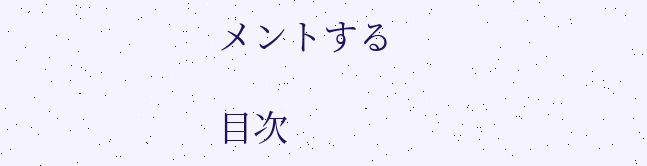メントする

目次